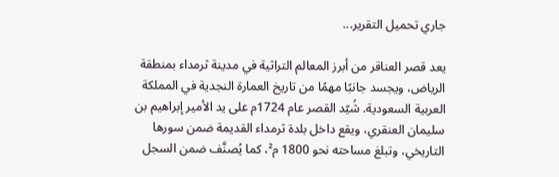جاري تحميل التقرير...

يعد قصر العناقر من أبرز المعالم التراثية في مدينة ثرمداء بمنطقة الرياض، ويجسد جانبًا مهمًا من تاريخ العمارة النجدية في المملكة العربية السعودية. شُيّد القصر عام 1724م على يد الأمير إبراهيم بن سليمان العنقري، ويقع داخل بلدة ثرمداء القديمة ضمن سورها التاريخي، وتبلغ مساحته نحو 1800 م²، كما يُصنَّف ضمن السجل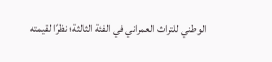الوطني للتراث العمراني في الفئة الثالثة؛ نظرًا لقيمته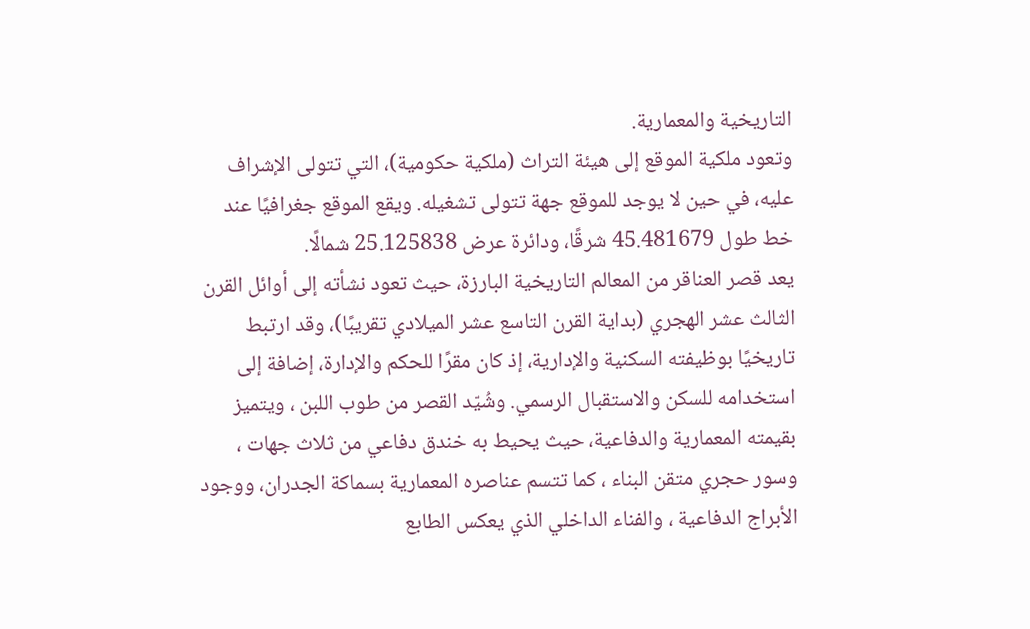التاريخية والمعمارية.
وتعود ملكية الموقع إلى هيئة التراث (ملكية حكومية)، التي تتولى الإشراف عليه، في حين لا يوجد للموقع جهة تتولى تشغيله. ويقع الموقع جغرافيًا عند خط طول 45.481679 شرقًا، ودائرة عرض 25.125838 شمالًا.
يعد قصر العناقر من المعالم التاريخية البارزة، حيث تعود نشأته إلى أوائل القرن الثالث عشر الهجري (بداية القرن التاسع عشر الميلادي تقريبًا)، وقد ارتبط تاريخيًا بوظيفته السكنية والإدارية، إذ كان مقرًا للحكم والإدارة، إضافة إلى استخدامه للسكن والاستقبال الرسمي. وشُيّد القصر من طوب اللبن ، ويتميز بقيمته المعمارية والدفاعية، حيث يحيط به خندق دفاعي من ثلاث جهات ، وسور حجري متقن البناء ، كما تتسم عناصره المعمارية بسماكة الجدران، ووجود الأبراج الدفاعية ، والفناء الداخلي الذي يعكس الطابع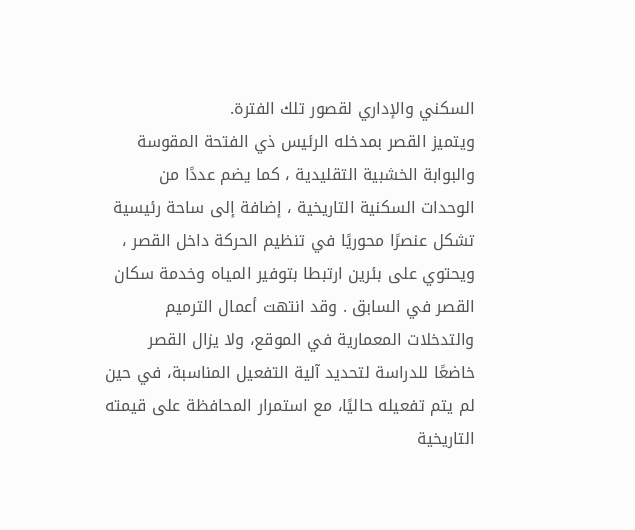السكني والإداري لقصور تلك الفترة.
ويتميز القصر بمدخله الرئيس ذي الفتحة المقوسة والبوابة الخشبية التقليدية ، كما يضم عددًا من الوحدات السكنية التاريخية ، إضافة إلى ساحة رئيسية تشكل عنصرًا محوريًا في تنظيم الحركة داخل القصر ، ويحتوي على بئرين ارتبطا بتوفير المياه وخدمة سكان القصر في السابق . وقد انتهت أعمال الترميم والتدخلات المعمارية في الموقع، ولا يزال القصر خاضعًا للدراسة لتحديد آلية التفعيل المناسبة، في حين لم يتم تفعيله حاليًا، مع استمرار المحافظة على قيمته التاريخية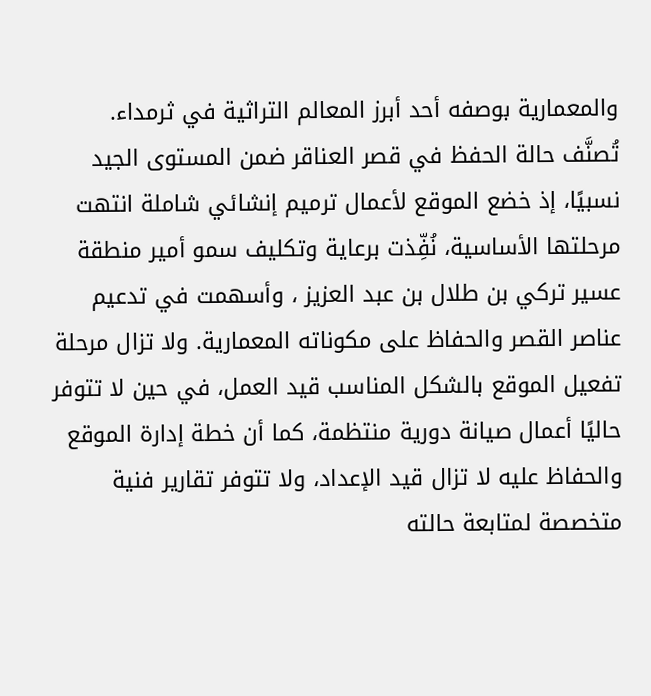والمعمارية بوصفه أحد أبرز المعالم التراثية في ثرمداء.
تُصنَّف حالة الحفظ في قصر العناقر ضمن المستوى الجيد نسبيًا، إذ خضع الموقع لأعمال ترميم إنشائي شاملة انتهت مرحلتها الأساسية، نُفِّذت برعاية وتكليف سمو أمير منطقة عسير تركي بن طلال بن عبد العزيز ، وأسهمت في تدعيم عناصر القصر والحفاظ على مكوناته المعمارية. ولا تزال مرحلة تفعيل الموقع بالشكل المناسب قيد العمل، في حين لا تتوفر حاليًا أعمال صيانة دورية منتظمة، كما أن خطة إدارة الموقع والحفاظ عليه لا تزال قيد الإعداد، ولا تتوفر تقارير فنية متخصصة لمتابعة حالته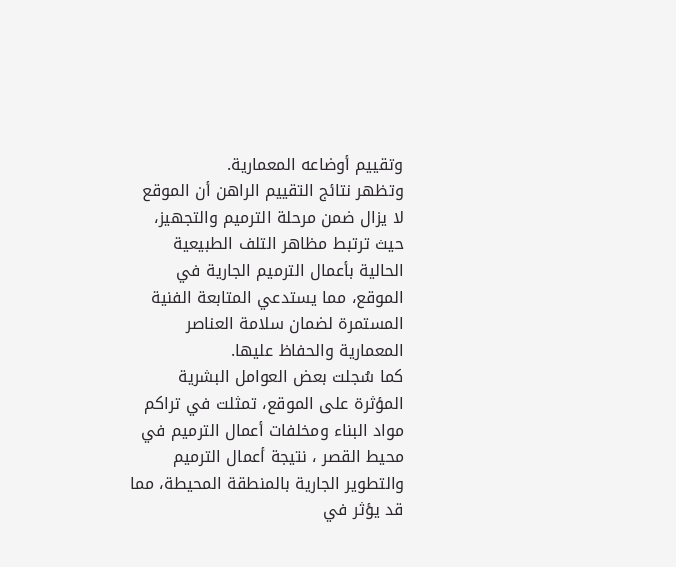وتقييم أوضاعه المعمارية.
وتظهر نتائج التقييم الراهن أن الموقع لا يزال ضمن مرحلة الترميم والتجهيز، حيث ترتبط مظاهر التلف الطبيعية الحالية بأعمال الترميم الجارية في الموقع، مما يستدعي المتابعة الفنية المستمرة لضمان سلامة العناصر المعمارية والحفاظ عليها.
كما سُجلت بعض العوامل البشرية المؤثرة على الموقع، تمثلت في تراكم مواد البناء ومخلفات أعمال الترميم في محيط القصر ، نتيجة أعمال الترميم والتطوير الجارية بالمنطقة المحيطة، مما قد يؤثر في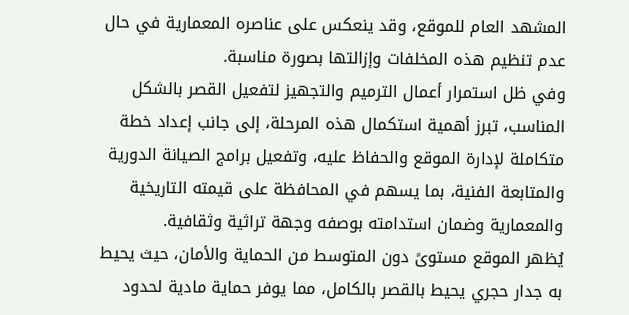المشهد العام للموقع، وقد ينعكس على عناصره المعمارية في حال عدم تنظيم هذه المخلفات وإزالتها بصورة مناسبة.
وفي ظل استمرار أعمال الترميم والتجهيز لتفعيل القصر بالشكل المناسب، تبرز أهمية استكمال هذه المرحلة، إلى جانب إعداد خطة متكاملة لإدارة الموقع والحفاظ عليه، وتفعيل برامج الصيانة الدورية والمتابعة الفنية، بما يسهم في المحافظة على قيمته التاريخية والمعمارية وضمان استدامته بوصفه وجهة تراثية وثقافية.
يُظهر الموقع مستوىً دون المتوسط من الحماية والأمان، حيث يحيط به جدار حجري يحيط بالقصر بالكامل، مما يوفر حماية مادية لحدود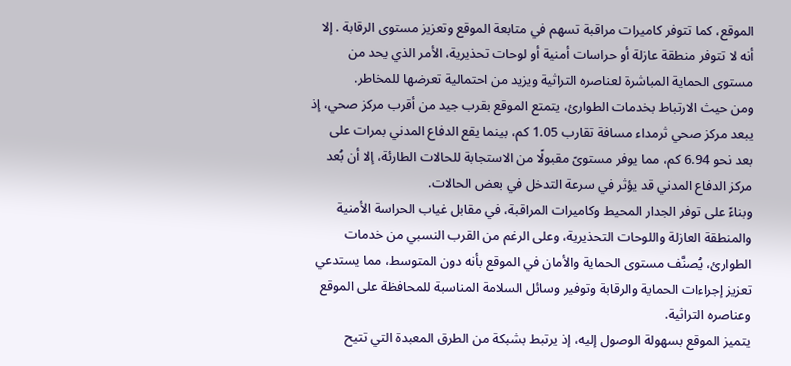الموقع، كما تتوفر كاميرات مراقبة تسهم في متابعة الموقع وتعزيز مستوى الرقابة . إلا أنه لا تتوفر منطقة عازلة أو حراسات أمنية أو لوحات تحذيرية، الأمر الذي يحد من مستوى الحماية المباشرة لعناصره التراثية ويزيد من احتمالية تعرضها للمخاطر.
ومن حيث الارتباط بخدمات الطوارئ، يتمتع الموقع بقرب جيد من أقرب مركز صحي، إذ يبعد مركز صحي ثرمداء مسافة تقارب 1.05 كم، بينما يقع الدفاع المدني بمرات على بعد نحو 6.94 كم، مما يوفر مستوىً مقبولًا من الاستجابة للحالات الطارئة، إلا أن بُعد مركز الدفاع المدني قد يؤثر في سرعة التدخل في بعض الحالات.
وبناءً على توفر الجدار المحيط وكاميرات المراقبة، في مقابل غياب الحراسة الأمنية والمنطقة العازلة واللوحات التحذيرية، وعلى الرغم من القرب النسبي من خدمات الطوارئ، يُصنَّف مستوى الحماية والأمان في الموقع بأنه دون المتوسط، مما يستدعي تعزيز إجراءات الحماية والرقابة وتوفير وسائل السلامة المناسبة للمحافظة على الموقع وعناصره التراثية.
يتميز الموقع بسهولة الوصول إليه، إذ يرتبط بشبكة من الطرق المعبدة التي تتيح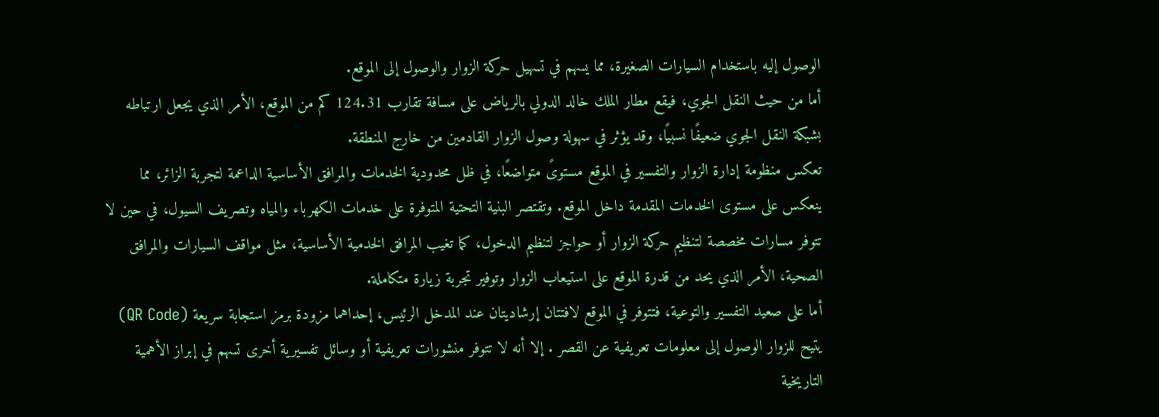الوصول إليه باستخدام السيارات الصغيرة، مما يسهم في تسهيل حركة الزوار والوصول إلى الموقع.
أما من حيث النقل الجوي، فيقع مطار الملك خالد الدولي بالرياض على مسافة تقارب 124.31 كم من الموقع، الأمر الذي يجعل ارتباطه بشبكة النقل الجوي ضعيفًا نسبيًا، وقد يؤثر في سهولة وصول الزوار القادمين من خارج المنطقة.
تعكس منظومة إدارة الزوار والتفسير في الموقع مستوىً متواضعًا، في ظل محدودية الخدمات والمرافق الأساسية الداعمة لتجربة الزائر، مما ينعكس على مستوى الخدمات المقدمة داخل الموقع. وتقتصر البنية التحتية المتوفرة على خدمات الكهرباء والمياه وتصريف السيول، في حين لا تتوفر مسارات مخصصة لتنظيم حركة الزوار أو حواجز لتنظيم الدخول، كما تغيب المرافق الخدمية الأساسية، مثل مواقف السيارات والمرافق الصحية، الأمر الذي يحد من قدرة الموقع على استيعاب الزوار وتوفير تجربة زيارة متكاملة.
أما على صعيد التفسير والتوعية، فتتوفر في الموقع لافتتان إرشاديتان عند المدخل الرئيس، إحداهما مزودة برمز استجابة سريعة (QR Code) يتيح للزوار الوصول إلى معلومات تعريفية عن القصر . إلا أنه لا تتوفر منشورات تعريفية أو وسائل تفسيرية أخرى تسهم في إبراز الأهمية التاريخية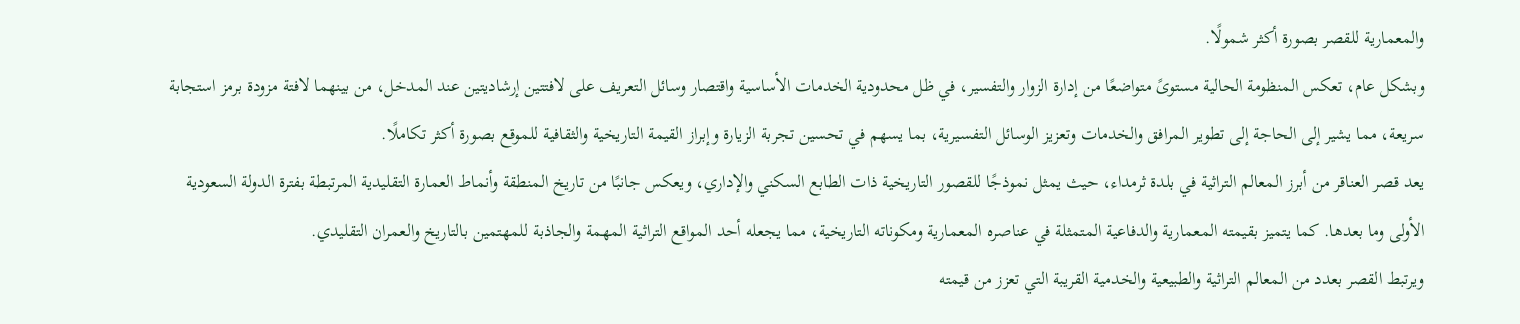والمعمارية للقصر بصورة أكثر شمولًا.
وبشكل عام، تعكس المنظومة الحالية مستوىً متواضعًا من إدارة الزوار والتفسير، في ظل محدودية الخدمات الأساسية واقتصار وسائل التعريف على لافتتين إرشاديتين عند المدخل، من بينهما لافتة مزودة برمز استجابة سريعة، مما يشير إلى الحاجة إلى تطوير المرافق والخدمات وتعزيز الوسائل التفسيرية، بما يسهم في تحسين تجربة الزيارة وإبراز القيمة التاريخية والثقافية للموقع بصورة أكثر تكاملًا.
يعد قصر العناقر من أبرز المعالم التراثية في بلدة ثرمداء، حيث يمثل نموذجًا للقصور التاريخية ذات الطابع السكني والإداري، ويعكس جانبًا من تاريخ المنطقة وأنماط العمارة التقليدية المرتبطة بفترة الدولة السعودية الأولى وما بعدها. كما يتميز بقيمته المعمارية والدفاعية المتمثلة في عناصره المعمارية ومكوناته التاريخية، مما يجعله أحد المواقع التراثية المهمة والجاذبة للمهتمين بالتاريخ والعمران التقليدي.
ويرتبط القصر بعدد من المعالم التراثية والطبيعية والخدمية القريبة التي تعزز من قيمته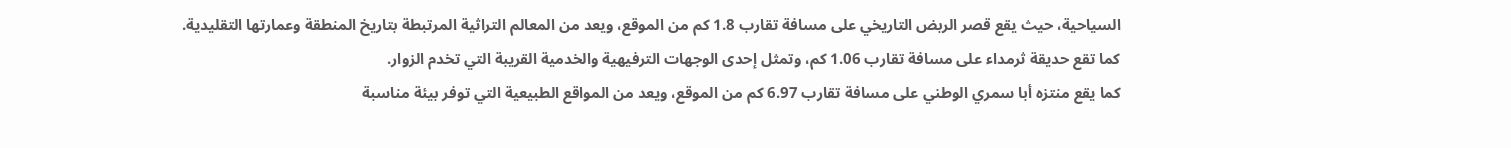السياحية، حيث يقع قصر الربض التاريخي على مسافة تقارب 1.8 كم من الموقع، ويعد من المعالم التراثية المرتبطة بتاريخ المنطقة وعمارتها التقليدية. كما تقع حديقة ثرمداء على مسافة تقارب 1.06 كم، وتمثل إحدى الوجهات الترفيهية والخدمية القريبة التي تخدم الزوار.
كما يقع منتزه أبا سمري الوطني على مسافة تقارب 6.97 كم من الموقع، ويعد من المواقع الطبيعية التي توفر بيئة مناسبة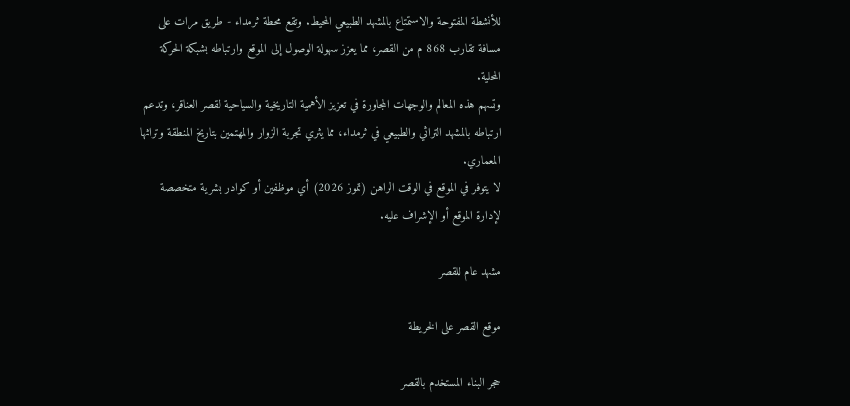للأنشطة المفتوحة والاستمتاع بالمشهد الطبيعي المحيط. وتقع محطة ثرمداء - طريق مرات على مسافة تقارب 868 م من القصر، مما يعزز سهولة الوصول إلى الموقع وارتباطه بشبكة الحركة المحلية.
وتسهم هذه المعالم والوجهات المجاورة في تعزيز الأهمية التاريخية والسياحية لقصر العناقر، وتدعم ارتباطه بالمشهد التراثي والطبيعي في ثرمداء، مما يثري تجربة الزوار والمهتمين بتاريخ المنطقة وتراثها المعماري.
لا يتوفر في الموقع في الوقت الراهن (تموز 2026) أي موظفين أو كوادر بشرية متخصصة لإدارة الموقع أو الإشراف عليه.

مشهد عام للقصر

موقع القصر على الخريطة

حجر البناء المستخدم بالقصر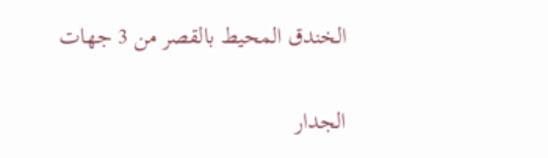الخندق المحيط بالقصر من 3 جهات

الجدار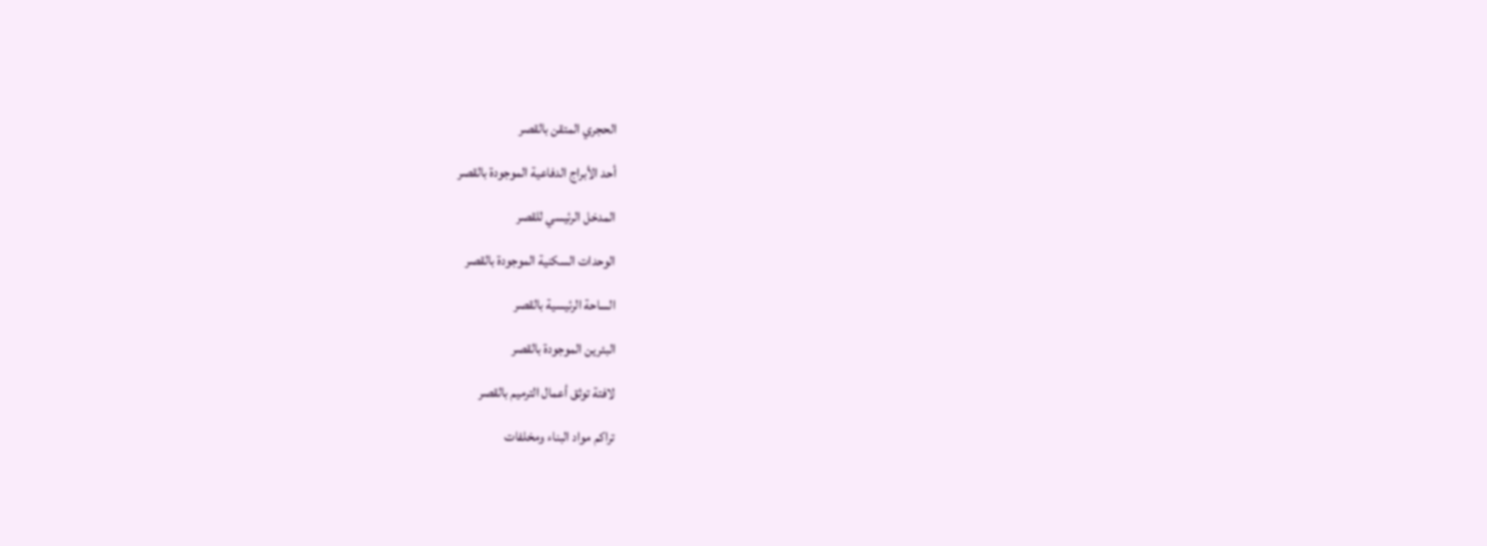الحجري المتقن بالقصر

أحد الأبراج الدفاعية الموجودة بالقصر

المدخل الرئيسي للقصر

الوحدات السكنية الموجودة بالقصر

الساحة الرئيسية بالقصر

البئرين الموجودة بالقصر

لافتة توثق أعمال الترميم بالقصر

تراكم مواد البناء ومخلفات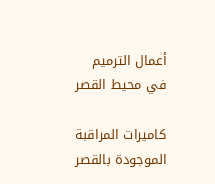أعمال الترميم في محيط القصر

كاميرات المراقبة الموجودة بالقصر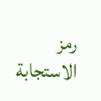رمز الاستجابة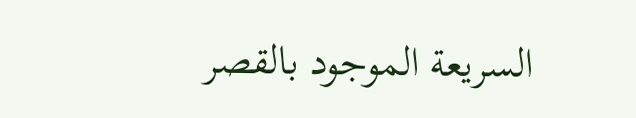السريعة الموجود بالقصر